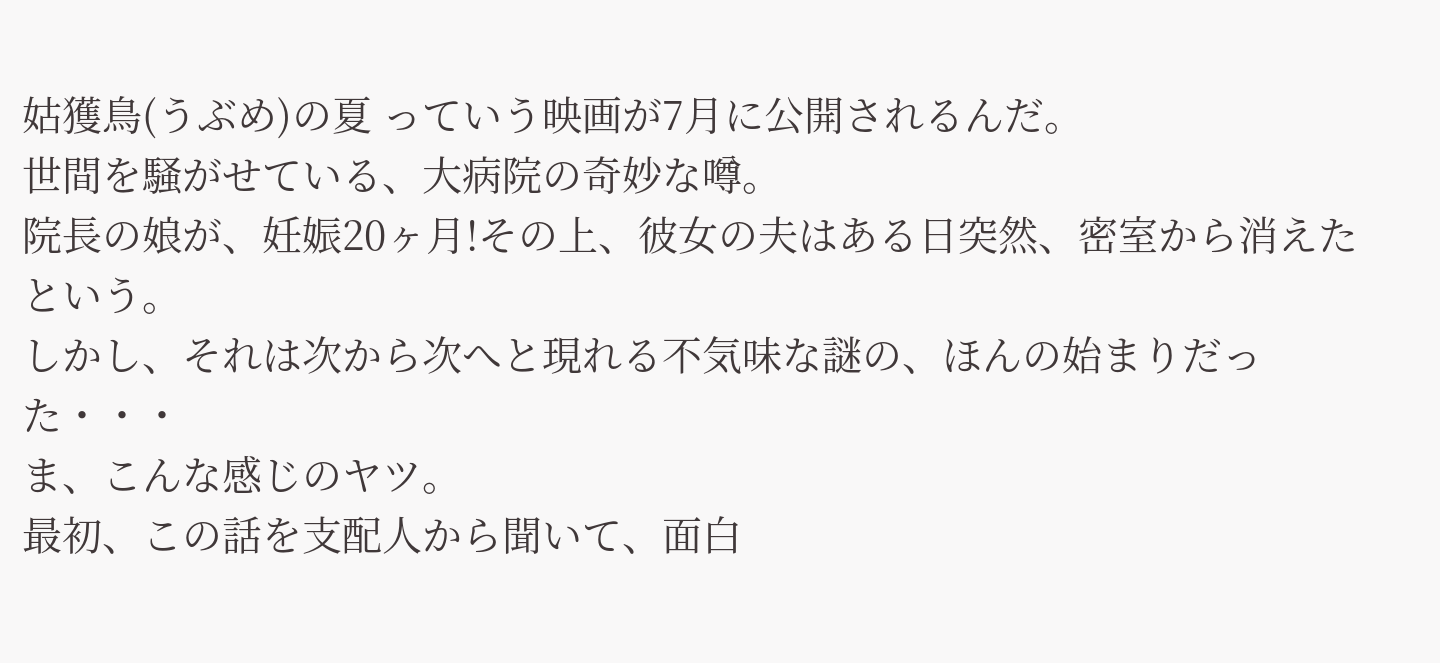姑獲鳥(うぶめ)の夏 っていう映画が7月に公開されるんだ。
世間を騒がせている、大病院の奇妙な噂。
院長の娘が、妊娠20ヶ月!その上、彼女の夫はある日突然、密室から消えたという。
しかし、それは次から次へと現れる不気味な謎の、ほんの始まりだった・・・
ま、こんな感じのヤツ。
最初、この話を支配人から聞いて、面白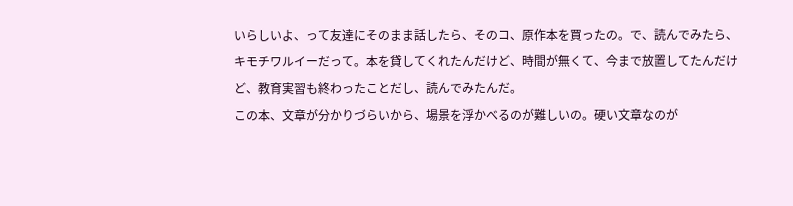いらしいよ、って友達にそのまま話したら、そのコ、原作本を買ったの。で、読んでみたら、キモチワルイーだって。本を貸してくれたんだけど、時間が無くて、今まで放置してたんだけど、教育実習も終わったことだし、読んでみたんだ。
この本、文章が分かりづらいから、場景を浮かべるのが難しいの。硬い文章なのが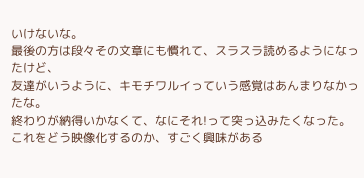いけないな。
最後の方は段々その文章にも慣れて、スラスラ読めるようになったけど、
友達がいうように、キモチワルイっていう感覚はあんまりなかったな。
終わりが納得いかなくて、なにそれ!って突っ込みたくなった。
これをどう映像化するのか、すごく興味がある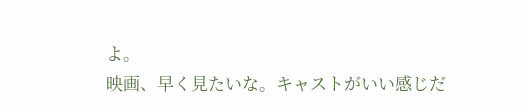よ。
映画、早く見たいな。キャストがいい感じだ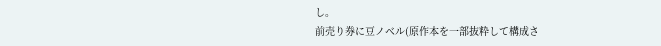し。
前売り券に豆ノベル(原作本を一部抜粋して構成さ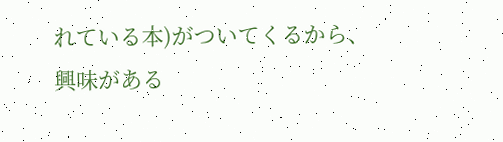れている本)がついてくるから、
興味がある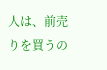人は、前売りを買うの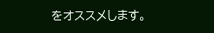をオススメします。